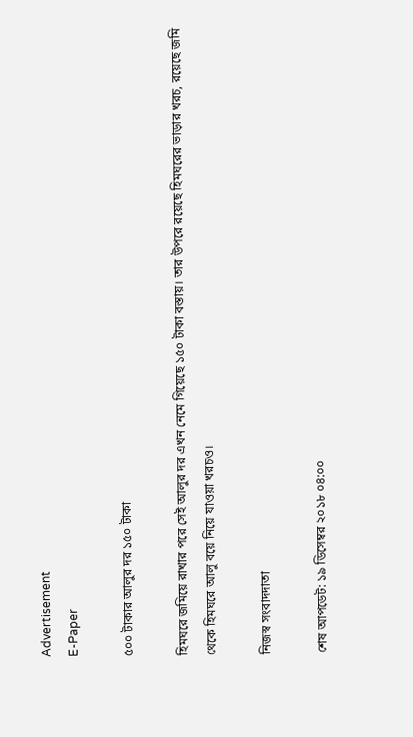Advertisement
E-Paper

৫০০ টাকার আলুর দর ১৫০ টাকা

হিমঘরে জমিয়ে রাখার পরে সেই আলুর দর এখন নেমে গিয়েছে ১৫০ টাকা বস্তায়। তার উপরে রয়েছে হিমঘরের ভাড়ার খরচ, রয়েছে জমি থেকে হিমঘরে আলু বয়ে নিয়ে যাওয়া খরচও।

নিজস্ব সংবাদদাতা

শেষ আপডেট: ১৯ ডিসেম্বর ২০১৮ ০৪:০০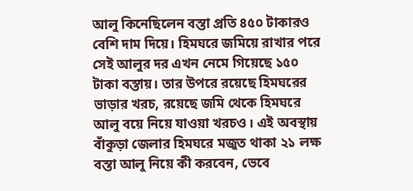আলু কিনেছিলেন বস্তা প্রতি ৪৫০ টাকারও বেশি দাম দিয়ে। হিমঘরে জমিয়ে রাখার পরে সেই আলুর দর এখন নেমে গিয়েছে ১৫০ টাকা বস্তায়। তার উপরে রয়েছে হিমঘরের ভাড়ার খরচ, রয়েছে জমি থেকে হিমঘরে আলু বয়ে নিয়ে যাওয়া খরচও। এই অবস্থায় বাঁকুড়া জেলার হিমঘরে মজুত থাকা ২১ লক্ষ বস্তা আলু নিয়ে কী করবেন, ভেবে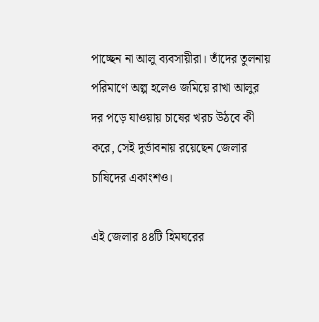পাচ্ছেন না আলু ব্যবসায়ীরা। তাঁদের তুলনায় পরিমাণে অল্প হলেও জমিয়ে রাখা আলুর দর পড়ে যাওয়ায় চাষের খরচ উঠবে কী করে, সেই দুর্ভাবনায় রয়েছেন জেলার চাষিদের একাংশও।

এই জেলার ৪৪টি হিমঘরের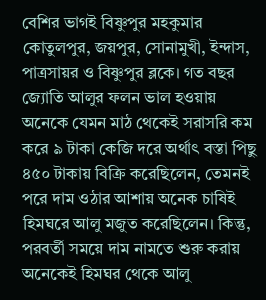বেশির ভাগই বিষ্ণুপুর মহকুমার কোতুলপুর, জয়পুর, সোনামুখী, ইন্দাস, পাত্রসায়র ও বিষ্ণুপুর ব্লকে। গত বছর জ্যোতি আলুর ফলন ভাল হওয়ায় অনেকে যেমন মাঠ থেকেই সরাসরি কম করে ৯ টাকা কেজি দরে অর্থাৎ বস্তা পিছু ৪৫০ টাকায় বিক্রি করেছিলেন, তেমনই পরে দাম ওঠার আশায় অনেক চাষিই হিমঘরে আলু মজুত করেছিলেন। কিন্তু, পরবর্তী সময়ে দাম নামতে শুরু করায় অনেকেই হিমঘর থেকে আলু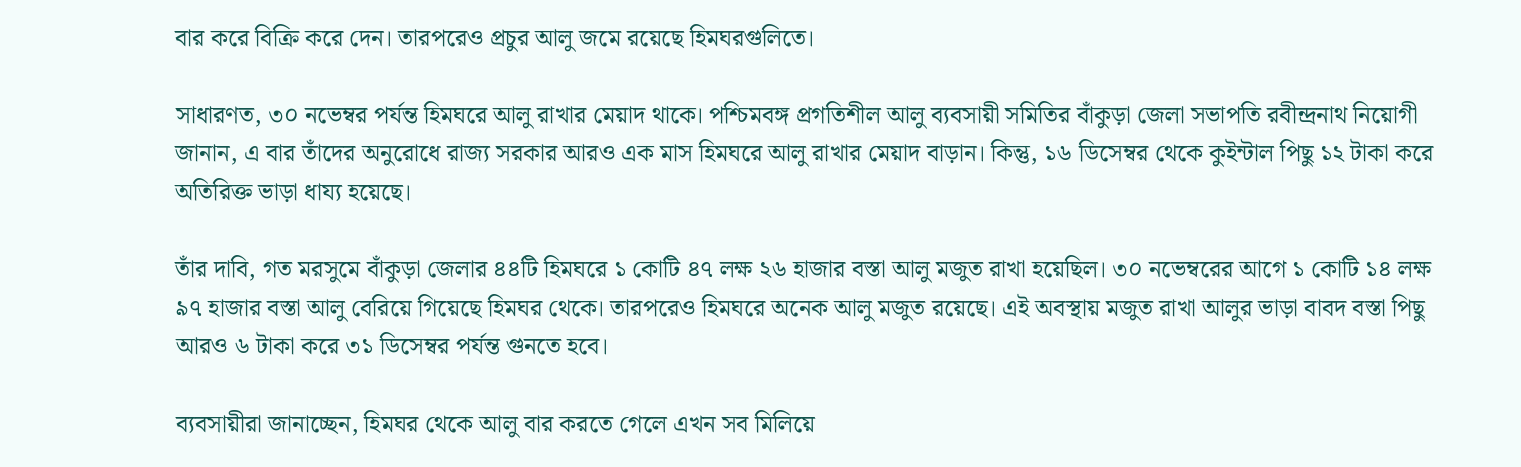বার করে বিক্রি করে দেন। তারপরেও প্রচুর আলু জমে রয়েছে হিমঘরগুলিতে।

সাধারণত, ৩০ নভেম্বর পর্যন্ত হিমঘরে আলু রাখার মেয়াদ থাকে। পশ্চিমবঙ্গ প্রগতিশীল আলু ব্যবসায়ী সমিতির বাঁকুড়া জেলা সভাপতি রবীন্দ্রনাথ নিয়োগী জানান, এ বার তাঁদের অনুরোধে রাজ্য সরকার আরও এক মাস হিমঘরে আলু রাখার মেয়াদ বাড়ান। কিন্তু, ১৬ ডিসেম্বর থেকে কুইন্টাল পিছু ১২ টাকা করে অতিরিক্ত ভাড়া ধায্য হয়েছে।

তাঁর দাবি, গত মরসুমে বাঁকুড়া জেলার ৪৪টি হিমঘরে ১ কোটি ৪৭ লক্ষ ২৬ হাজার বস্তা আলু মজুত রাখা হয়েছিল। ৩০ নভেম্বরের আগে ১ কোটি ১৪ লক্ষ ৯৭ হাজার বস্তা আলু বেরিয়ে গিয়েছে হিমঘর থেকে। তারপরেও হিমঘরে অনেক আলু মজুত রয়েছে। এই অবস্থায় মজুত রাখা আলুর ভাড়া বাবদ বস্তা পিছু আরও ৬ টাকা করে ৩১ ডিসেম্বর পর্যন্ত গুনতে হবে।

ব্যবসায়ীরা জানাচ্ছেন, হিমঘর থেকে আলু বার করতে গেলে এখন সব মিলিয়ে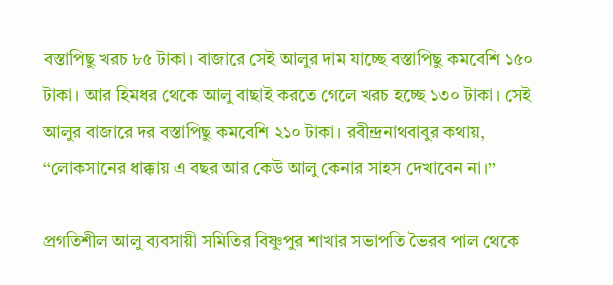বস্তাপিছু খরচ ৮৫ টাকা। বাজারে সেই আলুর দাম যাচ্ছে বস্তাপিছু কমবেশি ১৫০ টাকা। আর হিমধর থেকে আলু বাছাই করতে গেলে খরচ হচ্ছে ১৩০ টাকা। সেই আলুর বাজারে দর বস্তাপিছু কমবেশি ২১০ টাকা। রবীন্দ্রনাথবাবুর কথায়, ‘‘লোকসানের ধাক্কায় এ বছর আর কেউ আলু কেনার সাহস দেখাবেন না।’’

প্রগতিশীল আলু ব্যবসায়ী সমিতির বিষ্ণুপুর শাখার সভাপতি ভৈরব পাল থেকে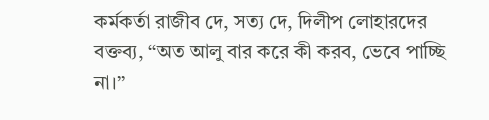কর্মকর্তা রাজীব দে, সত্য দে, দিলীপ লোহারদের বক্তব্য, ‘‘অত আলু বার করে কী করব, ভেবে পাচ্ছি না।’’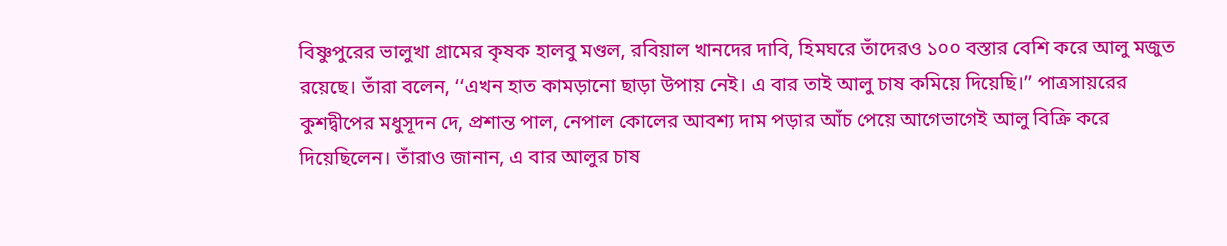বিষ্ণুপুরের ভালুখা গ্রামের কৃষক হালবু মণ্ডল, রবিয়াল খানদের দাবি, হিমঘরে তাঁদেরও ১০০ বস্তার বেশি করে আলু মজুত রয়েছে। তাঁরা বলেন, ‘‘এখন হাত কামড়ানো ছাড়া উপায় নেই। এ বার তাই আলু চাষ কমিয়ে দিয়েছি।’’ পাত্রসায়রের কুশদ্বীপের মধুসূদন দে, প্রশান্ত পাল, নেপাল কোলের আবশ্য দাম পড়ার আঁচ পেয়ে আগেভাগেই আলু বিক্রি করে দিয়েছিলেন। তাঁরাও জানান, এ বার আলুর চাষ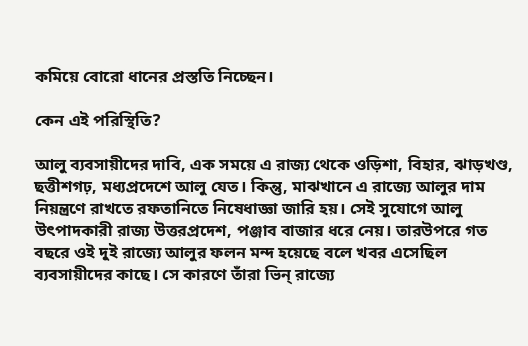কমিয়ে বোরো ধানের প্রস্ততি নিচ্ছেন।

কেন এই পরিস্থিতি?

আলু ব্যবসায়ীদের দাবি, এক সময়ে এ রাজ্য থেকে ওড়িশা, বিহার, ঝাড়খণ্ড, ছত্তীশগঢ়, মধ্যপ্রদেশে আলু যেত। কিন্তু, মাঝখানে এ রাজ্যে আলুর দাম নিয়ন্ত্রণে রাখতে রফতানিতে নিষেধাজ্ঞা জারি হয়। সেই সুযোগে আলু উৎপাদকারী রাজ্য উত্তরপ্রদেশ, পঞ্জাব বাজার ধরে নেয়। তারউপরে গত বছরে ওই দুই রাজ্যে আলুর ফলন মন্দ হয়েছে বলে খবর এসেছিল ব্যবসায়ীদের কাছে। সে কারণে তাঁরা ভিন্‌ রাজ্যে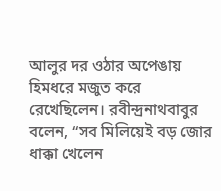আলুর দর ওঠার অপেঙায় হিমধরে মজুত করে রেখেছিলেন। রবীন্দ্রনাথবাবুর বলেন, ‘‘সব মিলিয়েই বড় জোর ধাক্কা খেলেন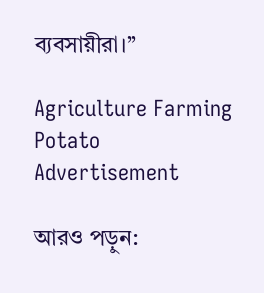ব্যবসায়ীরা।’’

Agriculture Farming Potato
Advertisement

আরও পড়ুন: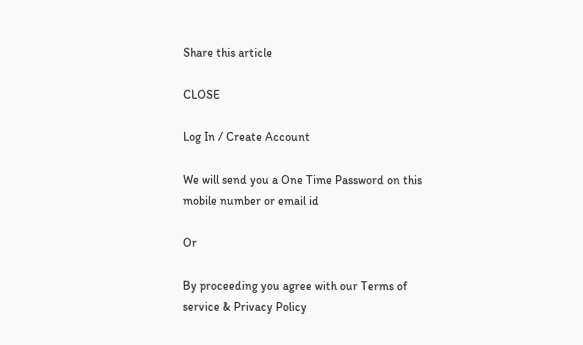Share this article

CLOSE

Log In / Create Account

We will send you a One Time Password on this mobile number or email id

Or

By proceeding you agree with our Terms of service & Privacy Policy